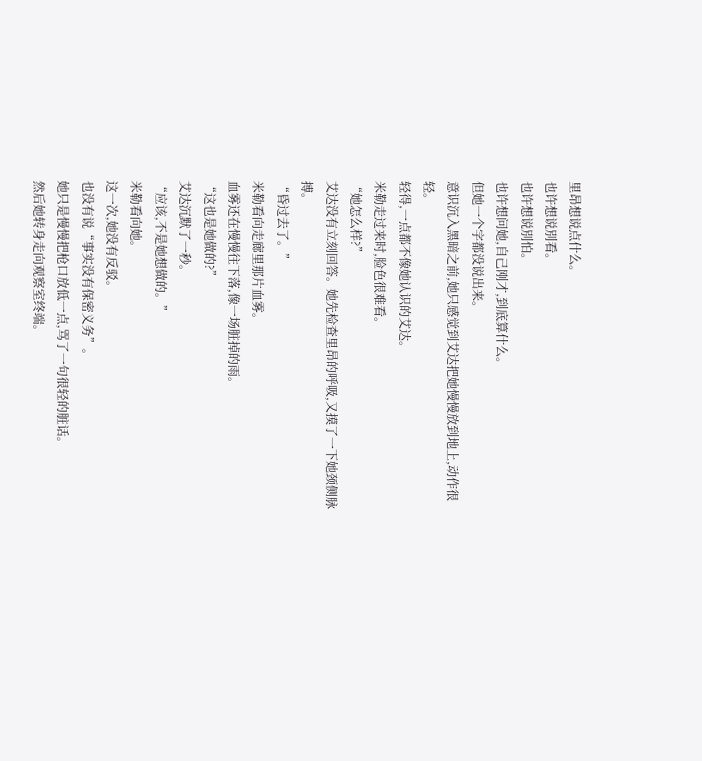里昂想说点什么。
也许想说別看。
也许想说別怕。
也许想问她,自己刚才,到底算什么。
但她一个字都没说出来。
意识沉入黑暗之前,她只感觉到艾达把她慢慢放到地上,动作很轻。
轻得,一点都不像她认识的艾达。
米勒走过来时,脸色很难看。
“她怎么样?”
艾达没有立刻回答。她先检查里昂的呼吸,又摸了一下她颈侧脉搏。
“昏过去了。”
米勒看向走廊里那片血雾。
血雾还在慢慢往下落,像一场脏掉的雨。
“这也是她做的?”
艾达沉默了一秒。
“应该,不是她想做的。”
米勒看向她。
这一次,她没有反驳。
也没有说“事实没有保密义务”。
她只是慢慢把枪口放低一点,骂了一句很轻的脏话。
然后她转身走向观察室终端。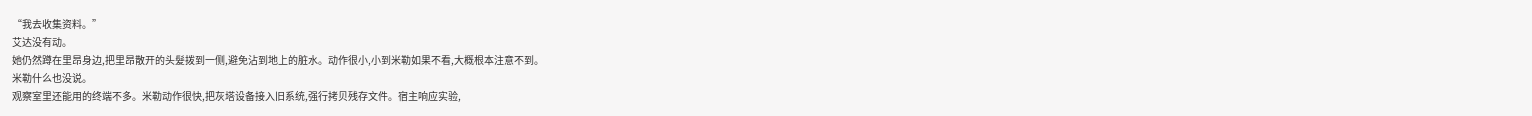“我去收集资料。”
艾达没有动。
她仍然蹲在里昂身边,把里昂散开的头髮拨到一侧,避免沾到地上的脏水。动作很小,小到米勒如果不看,大概根本注意不到。
米勒什么也没说。
观察室里还能用的终端不多。米勒动作很快,把灰塔设备接入旧系统,强行拷贝残存文件。宿主响应实验,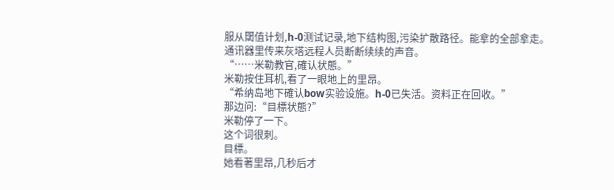服从閾值计划,h-0测试记录,地下结构图,污染扩散路径。能拿的全部拿走。
通讯器里传来灰塔远程人员断断续续的声音。
“……米勒教官,確认状態。”
米勒按住耳机,看了一眼地上的里昂。
“希纳岛地下確认bow实验设施。h-0已失活。资料正在回收。”
那边问:“目標状態?”
米勒停了一下。
这个词很刺。
目標。
她看著里昂,几秒后才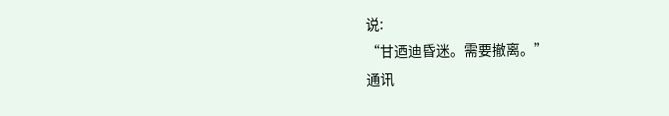说:
“甘迺迪昏迷。需要撤离。”
通讯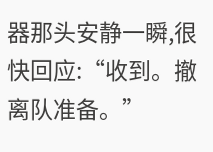器那头安静一瞬,很快回应:“收到。撤离队准备。”